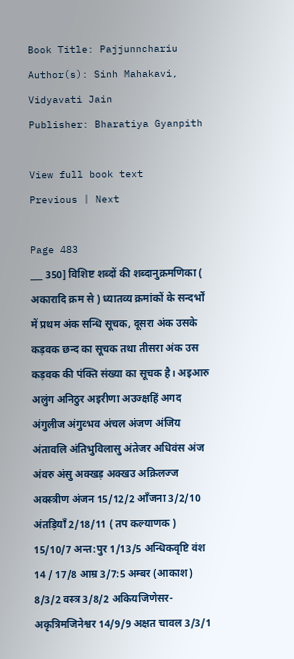Book Title: Pajjunnchariu
Author(s): Sinh Mahakavi, Vidyavati Jain
Publisher: Bharatiya Gyanpith

View full book text
Previous | Next

Page 483
___ 350] विशिष्ट शब्दों की शब्दानुक्रमणिका ( अकारादि क्रम से ) ध्यातव्य क्रमांकों के सन्दर्भों में प्रथम अंक सन्धि सूचक, दूसरा अंक उसके कड़वक छन्द का सूचक तथा तीसरा अंक उस कड़वक की पंक्ति संख्या का सूचक है। अइआरु अलुंग अनिठुर अइरीणा अउज्क्षहिं अगद अंगुलीज अंगुव्भव अंचल अंजण अंजिय अंतावलि अंतिभुविलासु अंतेजर अधिवंस अंज अंवरु अंसु अक्खड़ अक्खउ अक्रिलज्ज अक्स्त्रीण अंजन 15/12/2 आँजना 3/2/10 अंतड़ियाँ 2/18/11 ( तप कल्याणक ) 15/10/7 अन्त:पुर 1/13/5 अन्धिकवृष्टि वंश 14 / 17/8 आम्र 3/7:5 अम्बर (आकाश) 8/3/2 वस्त्र 3/8/2 अकियजिणेसर- अकृत्रिमजिनेश्वर 14/9/9 अक्षत चावल 3/3/1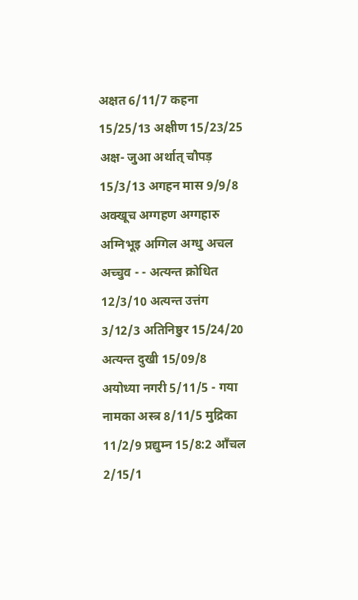अक्षत 6/11/7 कहना 15/25/13 अक्षीण 15/23/25 अक्ष- जुआ अर्थात् चौपड़ 15/3/13 अगहन मास 9/9/8 अक्खूच अग्गहण अग्गहारु अग्निभूइ अग्गिल अग्धु अचल अच्चुव - - अत्यन्त क्रोधित 12/3/10 अत्यन्त उत्तंग 3/12/3 अतिनिष्ठुर 15/24/20 अत्यन्त दुखी 15/09/8 अयोध्या नगरी 5/11/5 - गया नामका अस्त्र 8/11/5 मुद्रिका 11/2/9 प्रद्युम्न 15/8:2 आँचल 2/15/1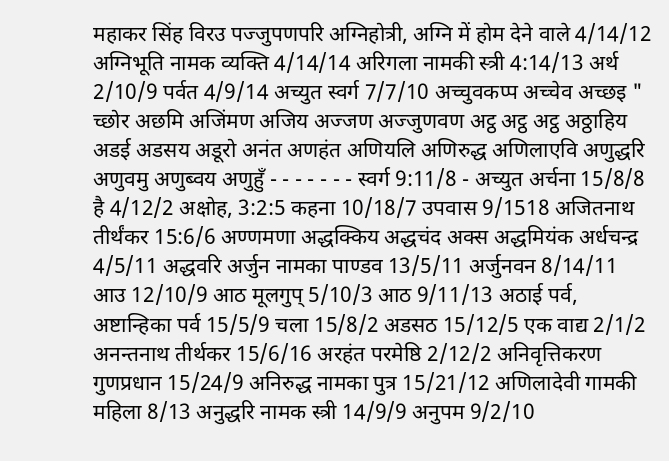महाकर सिंह विरउ पज्जुपणपरि अग्निहोत्री, अग्नि में होम देने वाले 4/14/12 अग्निभूति नामक व्यक्ति 4/14/14 अरिगला नामकी स्त्री 4:14/13 अर्थ 2/10/9 पर्वत 4/9/14 अच्युत स्वर्ग 7/7/10 अच्चुवकप्प अच्चेव अच्छइ " च्छोर अछमि अजिंमण अजिय अज्जण अज्जुणवण अट्ठ अट्ठ अट्ठ अठ्ठाहिय अडई अडसय अडूरो अनंत अणहंत अणियलि अणिरुद्ध अणिलाएवि अणुद्धरि अणुवमु अणुब्वय अणुहुँ - - - - - - - स्वर्ग 9:11/8 - अच्युत अर्चना 15/8/8 है 4/12/2 अक्षोह, 3:2:5 कहना 10/18/7 उपवास 9/1518 अजितनाथ तीर्थंकर 15:6/6 अण्णमणा अद्धक्किय अद्धचंद अक्स अद्धमियंक अर्धचन्द्र 4/5/11 अद्धवरि अर्जुन नामका पाण्डव 13/5/11 अर्जुनवन 8/14/11 आउ 12/10/9 आठ मूलगुप् 5/10/3 आठ 9/11/13 अठाई पर्व, अष्टान्हिका पर्व 15/5/9 चला 15/8/2 अडसठ 15/12/5 एक वाद्य 2/1/2 अनन्तनाथ तीर्थकर 15/6/16 अरहंत परमेष्ठि 2/12/2 अनिवृत्तिकरण गुणप्रधान 15/24/9 अनिरुद्ध नामका पुत्र 15/21/12 अणिलादेवी गामकी महिला 8/13 अनुद्धरि नामक स्त्री 14/9/9 अनुपम 9/2/10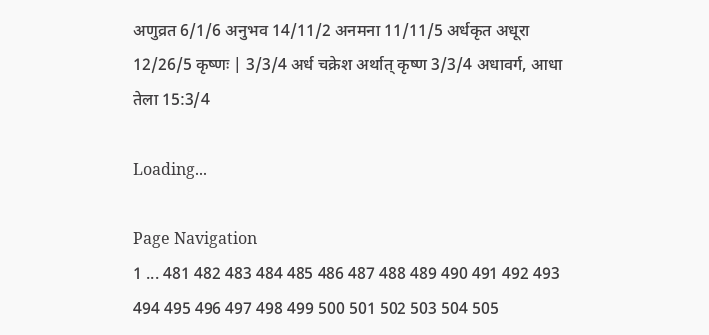अणुव्रत 6/1/6 अनुभव 14/11/2 अनमना 11/11/5 अर्धकृत अधूरा 12/26/5 कृष्णः | 3/3/4 अर्ध चक्रेश अर्थात् कृष्ण 3/3/4 अधावर्ग, आधा तेला 15:3/4

Loading...

Page Navigation
1 ... 481 482 483 484 485 486 487 488 489 490 491 492 493 494 495 496 497 498 499 500 501 502 503 504 505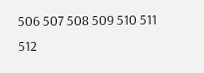506 507 508 509 510 511 512